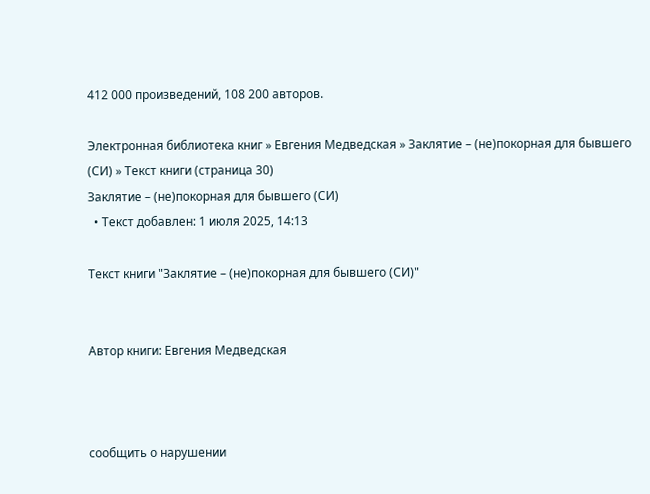412 000 произведений, 108 200 авторов.

Электронная библиотека книг » Евгения Медведская » Заклятие – (не)покорная для бывшего (СИ) » Текст книги (страница 30)
Заклятие – (не)покорная для бывшего (СИ)
  • Текст добавлен: 1 июля 2025, 14:13

Текст книги "Заклятие – (не)покорная для бывшего (СИ)"


Автор книги: Евгения Медведская



сообщить о нарушении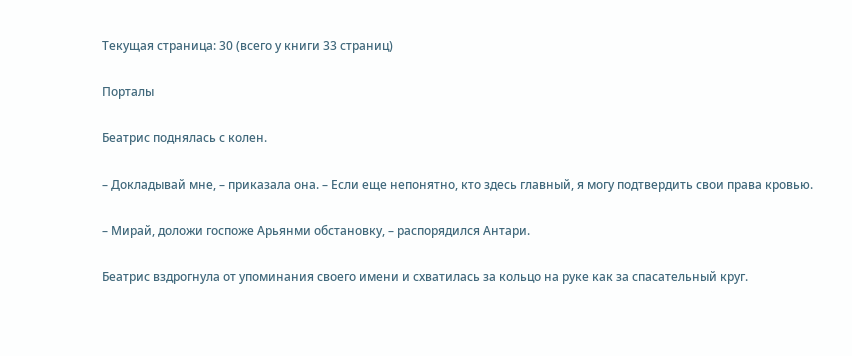Текущая страница: 30 (всего у книги 33 страниц)

Порталы

Беатрис поднялась с колен.

– Докладывай мне, – приказала она. – Если еще непонятно, кто здесь главный, я могу подтвердить свои права кровью.

– Мирай, доложи госпоже Арьянми обстановку, – распорядился Антари.

Беатрис вздрогнула от упоминания своего имени и схватилась за кольцо на руке как за спасательный круг.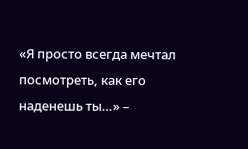«Я просто всегда мечтал посмотреть, как его наденешь ты…» –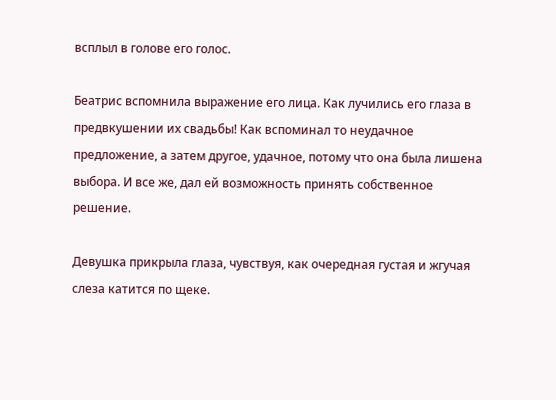всплыл в голове его голос.

Беатрис вспомнила выражение его лица. Как лучились его глаза в предвкушении их свадьбы! Как вспоминал то неудачное предложение, а затем другое, удачное, потому что она была лишена выбора. И все же, дал ей возможность принять собственное решение.

Девушка прикрыла глаза, чувствуя, как очередная густая и жгучая слеза катится по щеке.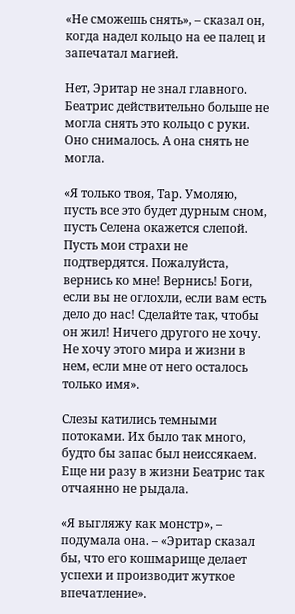«Не сможешь снять», – сказал он, когда надел кольцо на ее палец и запечатал магией.

Нет, Эритар не знал главного. Беатрис действительно больше не могла снять это кольцо с руки. Оно снималось. А она снять не могла.

«Я только твоя, Тар. Умоляю, пусть все это будет дурным сном, пусть Селена окажется слепой. Пусть мои страхи не подтвердятся. Пожалуйста, вернись ко мне! Вернись! Боги, если вы не оглохли, если вам есть дело до нас! Сделайте так, чтобы он жил! Ничего другого не хочу. Не хочу этого мира и жизни в нем, если мне от него осталось только имя».

Слезы катились темными потоками. Их было так много, будто бы запас был неиссякаем. Еще ни разу в жизни Беатрис так отчаянно не рыдала.

«Я выгляжу как монстр», – подумала она. – «Эритар сказал бы, что его кошмарище делает успехи и производит жуткое впечатление».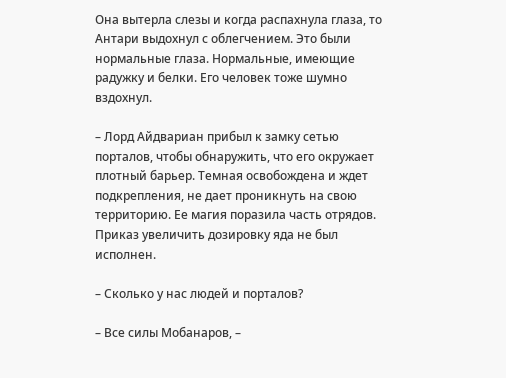Она вытерла слезы и когда распахнула глаза, то Антари выдохнул с облегчением. Это были нормальные глаза. Нормальные, имеющие радужку и белки. Его человек тоже шумно вздохнул.

– Лорд Айдвариан прибыл к замку сетью порталов, чтобы обнаружить, что его окружает плотный барьер. Темная освобождена и ждет подкрепления, не дает проникнуть на свою территорию. Ее магия поразила часть отрядов. Приказ увеличить дозировку яда не был исполнен.

– Сколько у нас людей и порталов?

– Все силы Мобанаров, –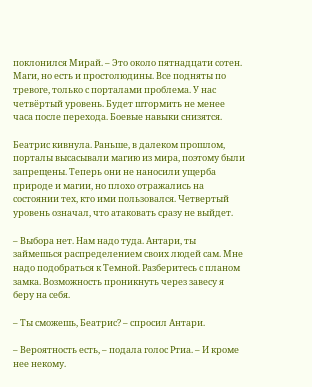поклонился Мирай. – Это около пятнадцати сотен. Маги, но есть и простолюдины. Все подняты по тревоге, только с порталами проблема. У нас четвёртый уровень. Будет штормить не менее часа после перехода. Боевые навыки снизятся.

Беатрис кивнула. Раньше, в далеком прошлом, порталы высасывали магию из мира, поэтому были запрещены. Теперь они не наносили ущерба природе и магии, но плохо отражались на состоянии тех, кто ими пользовался. Четвертый уровень означал, что атаковать сразу не выйдет.

– Выбора нет. Нам надо туда. Антари, ты займешься распределением своих людей сам. Мне надо подобраться к Темной. Разберитесь с планом замка. Возможность проникнуть через завесу я беру на себя.

– Ты сможешь, Беатрис? – спросил Антари.

– Вероятность есть, – подала голос Ртиа. – И кроме нее некому.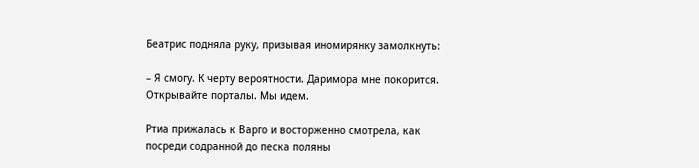Беатрис подняла руку, призывая иномирянку замолкнуть:

– Я смогу. К черту вероятности. Даримора мне покорится. Открывайте порталы. Мы идем.

Ртиа прижалась к Варго и восторженно смотрела, как посреди содранной до песка поляны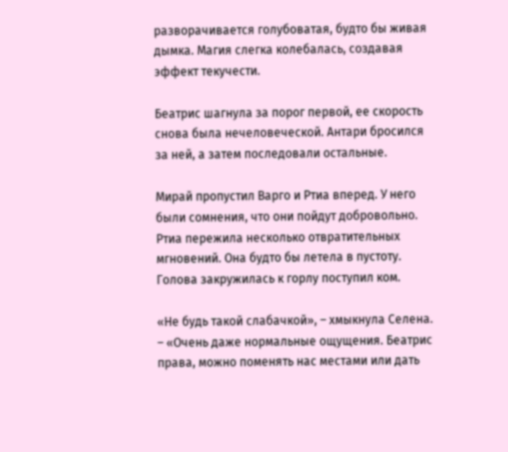разворачивается голубоватая, будто бы живая дымка. Магия слегка колебалась, создавая эффект текучести.

Беатрис шагнула за порог первой, ее скорость снова была нечеловеческой. Антари бросился за ней, а затем последовали остальные.

Мирай пропустил Варго и Ртиа вперед. У него были сомнения, что они пойдут добровольно. Ртиа пережила несколько отвратительных мгновений. Она будто бы летела в пустоту. Голова закружилась к горлу поступил ком.

«Не будь такой слабачкой», – хмыкнула Селена. – «Очень даже нормальные ощущения. Беатрис права, можно поменять нас местами или дать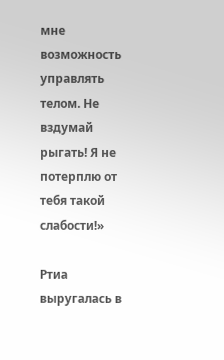мне возможность управлять телом. Не вздумай рыгать! Я не потерплю от тебя такой слабости!»

Ртиа выругалась в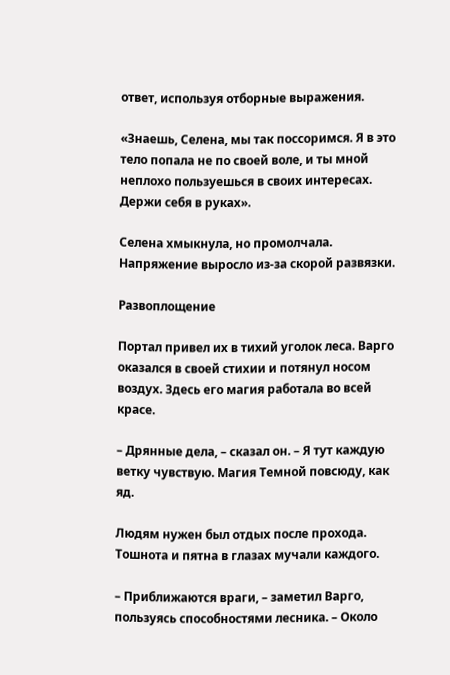ответ, используя отборные выражения.

«Знаешь, Селена, мы так поссоримся. Я в это тело попала не по своей воле, и ты мной неплохо пользуешься в своих интересах. Держи себя в руках».

Селена хмыкнула, но промолчала. Напряжение выросло из-за скорой развязки.

Развоплощение

Портал привел их в тихий уголок леса. Варго оказался в своей стихии и потянул носом воздух. Здесь его магия работала во всей красе.

– Дрянные дела, – сказал он. – Я тут каждую ветку чувствую. Магия Темной повсюду, как яд.

Людям нужен был отдых после прохода. Тошнота и пятна в глазах мучали каждого.

– Приближаются враги, – заметил Варго, пользуясь способностями лесника. – Около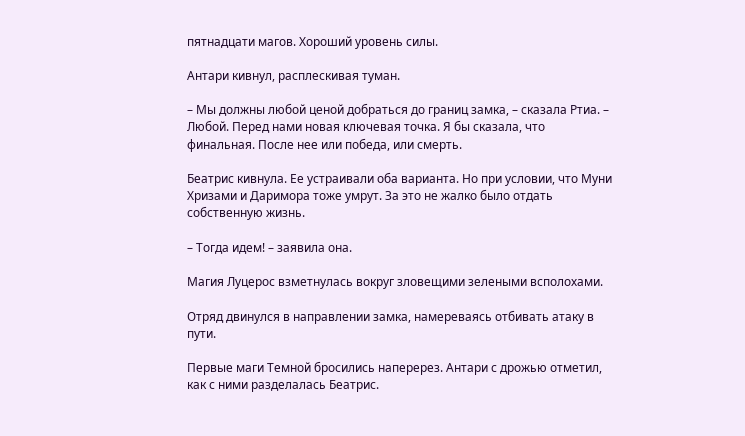пятнадцати магов. Хороший уровень силы.

Антари кивнул, расплескивая туман.

– Мы должны любой ценой добраться до границ замка, – сказала Ртиа. – Любой. Перед нами новая ключевая точка. Я бы сказала, что финальная. После нее или победа, или смерть.

Беатрис кивнула. Ее устраивали оба варианта. Но при условии, что Муни Хризами и Даримора тоже умрут. За это не жалко было отдать собственную жизнь.

– Тогда идем! – заявила она.

Магия Луцерос взметнулась вокруг зловещими зелеными всполохами.

Отряд двинулся в направлении замка, намереваясь отбивать атаку в пути.

Первые маги Темной бросились наперерез. Антари с дрожью отметил, как с ними разделалась Беатрис.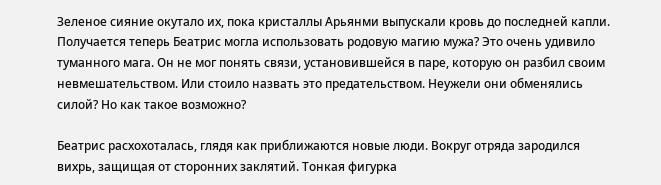Зеленое сияние окутало их, пока кристаллы Арьянми выпускали кровь до последней капли. Получается теперь Беатрис могла использовать родовую магию мужа? Это очень удивило туманного мага. Он не мог понять связи, установившейся в паре, которую он разбил своим невмешательством. Или стоило назвать это предательством. Неужели они обменялись силой? Но как такое возможно?

Беатрис расхохоталась, глядя как приближаются новые люди. Вокруг отряда зародился вихрь, защищая от сторонних заклятий. Тонкая фигурка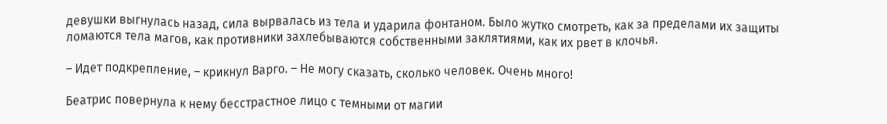девушки выгнулась назад, сила вырвалась из тела и ударила фонтаном. Было жутко смотреть, как за пределами их защиты ломаются тела магов, как противники захлебываются собственными заклятиями, как их рвет в клочья.

– Идет подкрепление, – крикнул Варго. – Не могу сказать, сколько человек. Очень много!

Беатрис повернула к нему бесстрастное лицо с темными от магии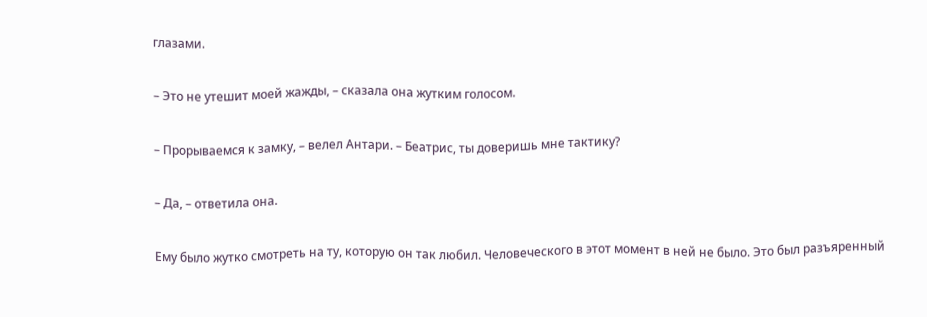глазами.

– Это не утешит моей жажды, – сказала она жутким голосом.

– Прорываемся к замку, – велел Антари. – Беатрис, ты доверишь мне тактику?

– Да, – ответила она.

Ему было жутко смотреть на ту, которую он так любил. Человеческого в этот момент в ней не было. Это был разъяренный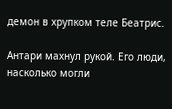демон в хрупком теле Беатрис.

Антари махнул рукой. Его люди, насколько могли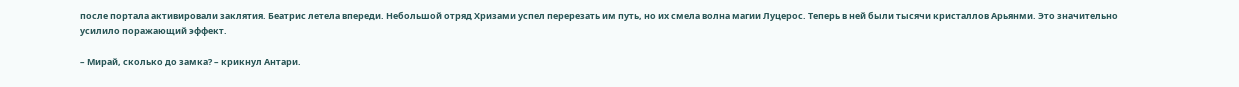после портала активировали заклятия. Беатрис летела впереди. Небольшой отряд Хризами успел перерезать им путь, но их смела волна магии Луцерос. Теперь в ней были тысячи кристаллов Арьянми. Это значительно усилило поражающий эффект.

– Мирай, сколько до замка? – крикнул Антари.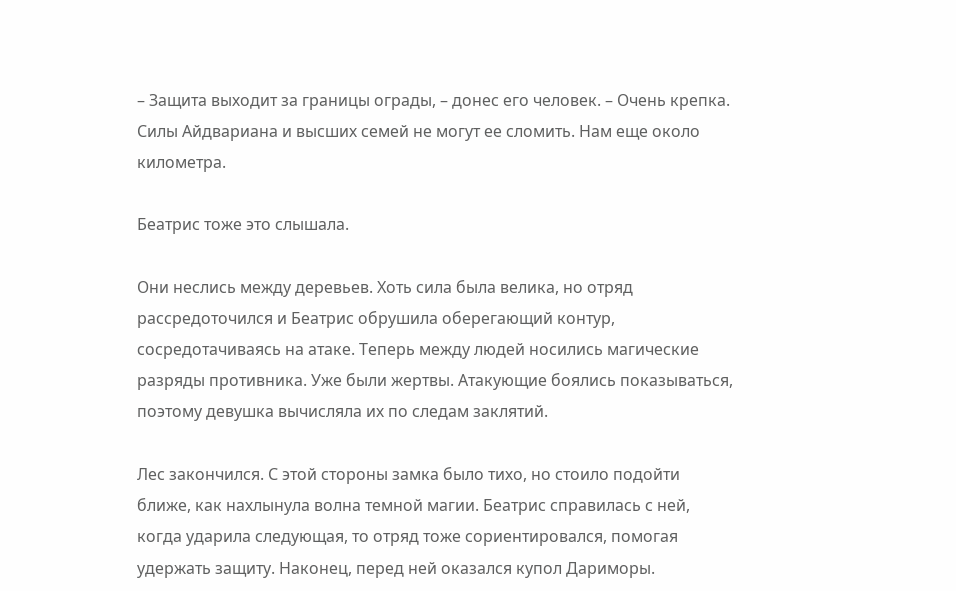– Защита выходит за границы ограды, – донес его человек. – Очень крепка. Силы Айдвариана и высших семей не могут ее сломить. Нам еще около километра.

Беатрис тоже это слышала.

Они неслись между деревьев. Хоть сила была велика, но отряд рассредоточился и Беатрис обрушила оберегающий контур, сосредотачиваясь на атаке. Теперь между людей носились магические разряды противника. Уже были жертвы. Атакующие боялись показываться, поэтому девушка вычисляла их по следам заклятий.

Лес закончился. С этой стороны замка было тихо, но стоило подойти ближе, как нахлынула волна темной магии. Беатрис справилась с ней, когда ударила следующая, то отряд тоже сориентировался, помогая удержать защиту. Наконец, перед ней оказался купол Дариморы.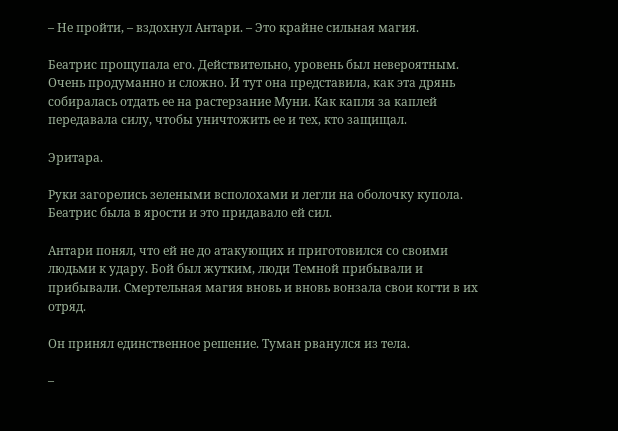– Не пройти, – вздохнул Антари. – Это крайне сильная магия.

Беатрис прощупала его. Действительно, уровень был невероятным. Очень продуманно и сложно. И тут она представила, как эта дрянь собиралась отдать ее на растерзание Муни. Как капля за каплей передавала силу, чтобы уничтожить ее и тех, кто защищал.

Эритара.

Руки загорелись зелеными всполохами и легли на оболочку купола. Беатрис была в ярости и это придавало ей сил.

Антари понял, что ей не до атакующих и приготовился со своими людьми к удару. Бой был жутким, люди Темной прибывали и прибывали. Смертельная магия вновь и вновь вонзала свои когти в их отряд.

Он принял единственное решение. Туман рванулся из тела.

–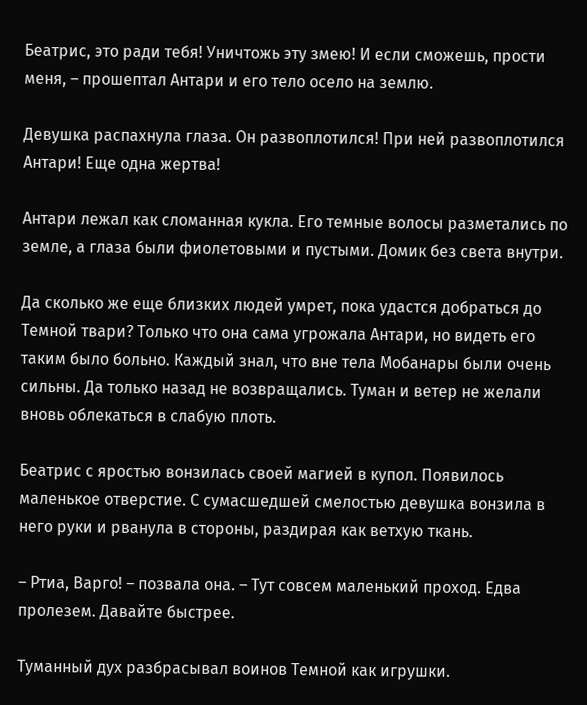Беатрис, это ради тебя! Уничтожь эту змею! И если сможешь, прости меня, – прошептал Антари и его тело осело на землю.

Девушка распахнула глаза. Он развоплотился! При ней развоплотился Антари! Еще одна жертва!

Антари лежал как сломанная кукла. Его темные волосы разметались по земле, а глаза были фиолетовыми и пустыми. Домик без света внутри.

Да сколько же еще близких людей умрет, пока удастся добраться до Темной твари? Только что она сама угрожала Антари, но видеть его таким было больно. Каждый знал, что вне тела Мобанары были очень сильны. Да только назад не возвращались. Туман и ветер не желали вновь облекаться в слабую плоть.

Беатрис с яростью вонзилась своей магией в купол. Появилось маленькое отверстие. С сумасшедшей смелостью девушка вонзила в него руки и рванула в стороны, раздирая как ветхую ткань.

– Ртиа, Варго! – позвала она. – Тут совсем маленький проход. Едва пролезем. Давайте быстрее.

Туманный дух разбрасывал воинов Темной как игрушки.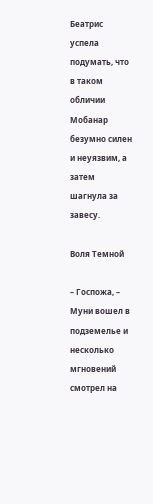Беатрис успела подумать, что в таком обличии Мобанар безумно силен и неуязвим, а затем шагнула за завесу.

Воля Темной

– Госпожа, – Муни вошел в подземелье и несколько мгновений смотрел на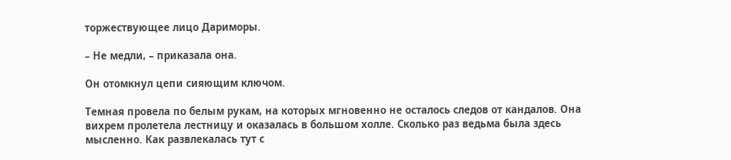торжествующее лицо Дариморы.

– Не медли, – приказала она.

Он отомкнул цепи сияющим ключом.

Темная провела по белым рукам, на которых мгновенно не осталось следов от кандалов. Она вихрем пролетела лестницу и оказалась в большом холле. Сколько раз ведьма была здесь мысленно. Как развлекалась тут с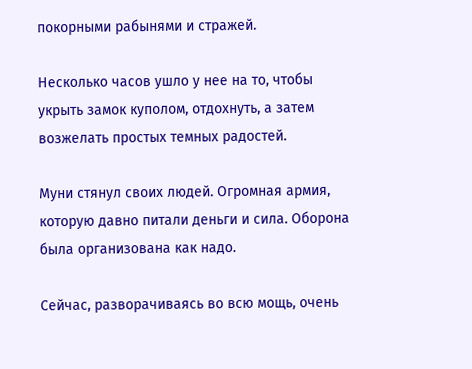покорными рабынями и стражей.

Несколько часов ушло у нее на то, чтобы укрыть замок куполом, отдохнуть, а затем возжелать простых темных радостей.

Муни стянул своих людей. Огромная армия, которую давно питали деньги и сила. Оборона была организована как надо.

Сейчас, разворачиваясь во всю мощь, очень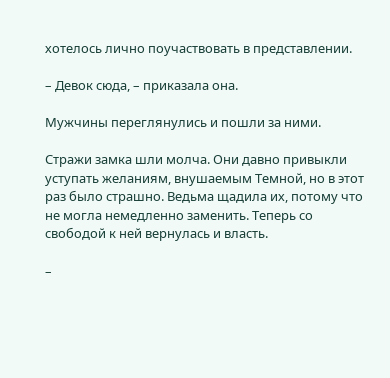хотелось лично поучаствовать в представлении.

– Девок сюда, – приказала она.

Мужчины переглянулись и пошли за ними.

Стражи замка шли молча. Они давно привыкли уступать желаниям, внушаемым Темной, но в этот раз было страшно. Ведьма щадила их, потому что не могла немедленно заменить. Теперь со свободой к ней вернулась и власть.

–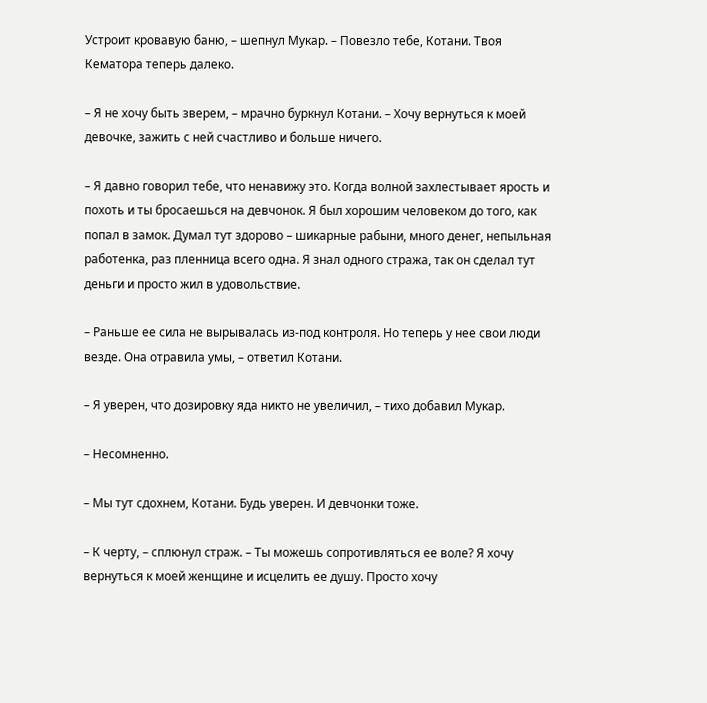Устроит кровавую баню, – шепнул Мукар. – Повезло тебе, Котани. Твоя Кематора теперь далеко.

– Я не хочу быть зверем, – мрачно буркнул Котани. – Хочу вернуться к моей девочке, зажить с ней счастливо и больше ничего.

– Я давно говорил тебе, что ненавижу это. Когда волной захлестывает ярость и похоть и ты бросаешься на девчонок. Я был хорошим человеком до того, как попал в замок. Думал тут здорово – шикарные рабыни, много денег, непыльная работенка, раз пленница всего одна. Я знал одного стража, так он сделал тут деньги и просто жил в удовольствие.

– Раньше ее сила не вырывалась из-под контроля. Но теперь у нее свои люди везде. Она отравила умы, – ответил Котани.

– Я уверен, что дозировку яда никто не увеличил, – тихо добавил Мукар.

– Несомненно.

– Мы тут сдохнем, Котани. Будь уверен. И девчонки тоже.

– К черту, – сплюнул страж. – Ты можешь сопротивляться ее воле? Я хочу вернуться к моей женщине и исцелить ее душу. Просто хочу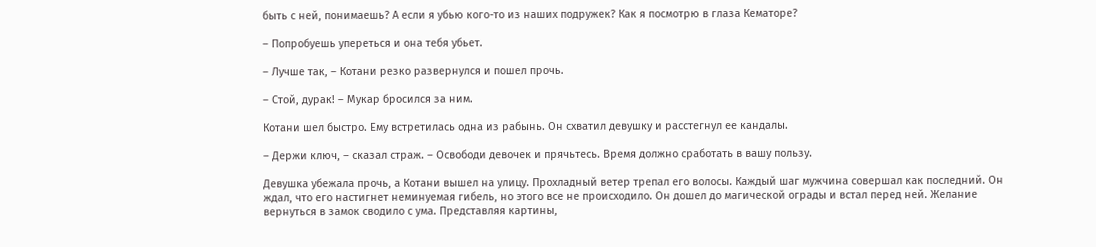быть с ней, понимаешь? А если я убью кого-то из наших подружек? Как я посмотрю в глаза Кематоре?

– Попробуешь упереться и она тебя убьет.

– Лучше так, – Котани резко развернулся и пошел прочь.

– Стой, дурак! – Мукар бросился за ним.

Котани шел быстро. Ему встретилась одна из рабынь. Он схватил девушку и расстегнул ее кандалы.

– Держи ключ, – сказал страж. – Освободи девочек и прячьтесь. Время должно сработать в вашу пользу.

Девушка убежала прочь, а Котани вышел на улицу. Прохладный ветер трепал его волосы. Каждый шаг мужчина совершал как последний. Он ждал, что его настигнет неминуемая гибель, но этого все не происходило. Он дошел до магической ограды и встал перед ней. Желание вернуться в замок сводило с ума. Представляя картины,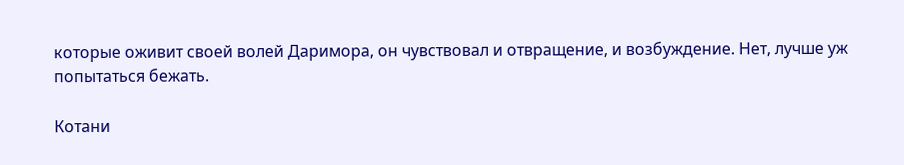которые оживит своей волей Даримора, он чувствовал и отвращение, и возбуждение. Нет, лучше уж попытаться бежать.

Котани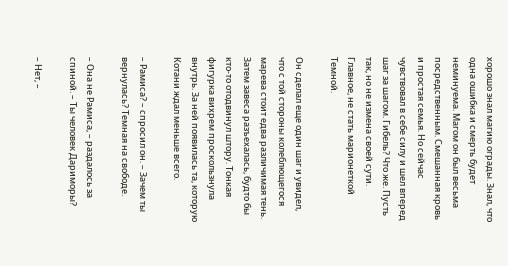хорошо знал магию ограды. Знал, что одна ошибка и смерть будет неминуема. Магом он был весьма посредственным. Смешанная кровь и простая семья. Но сейчас чувствовал в себе силу и шел вперед шаг за шагом. Гибель? Что же. Пусть так, но не измена своей сути. Главное, не стать марионеткой Темной.

Он сделал еще один шаг и увидел, что с той стороны колеблющегося марева стоит едва различимая тень. Затем завеса разъехалась, будто бы кто-то отодвинул штору. Тонкая фигурка вихрем проскользнула внутрь. За ней появилась та, которую Котани ждал меньше всего.

– Рамиса? – спросил он. – Зачем ты вернулась? Темная на свободе.

– Она не Рамиса, – раздалось за спиной. – Ты человек Дариморы?

– Нет, –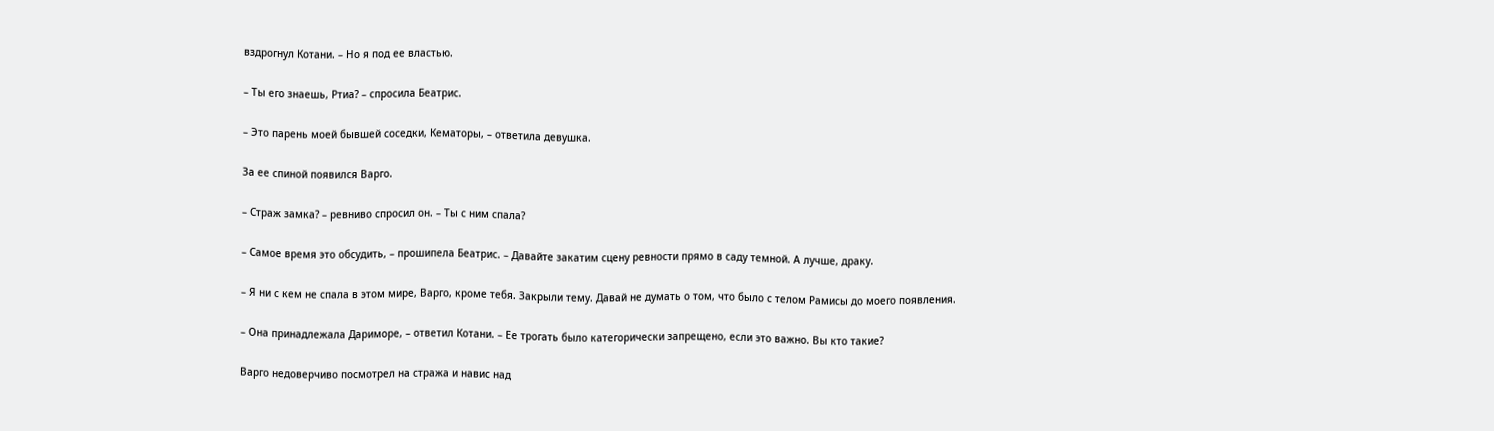вздрогнул Котани. – Но я под ее властью.

– Ты его знаешь, Ртиа? – спросила Беатрис.

– Это парень моей бывшей соседки, Кематоры, – ответила девушка.

За ее спиной появился Варго.

– Страж замка? – ревниво спросил он. – Ты с ним спала?

– Самое время это обсудить, – прошипела Беатрис. – Давайте закатим сцену ревности прямо в саду темной. А лучше, драку.

– Я ни с кем не спала в этом мире, Варго, кроме тебя. Закрыли тему. Давай не думать о том, что было с телом Рамисы до моего появления.

– Она принадлежала Дариморе, – ответил Котани. – Ее трогать было категорически запрещено, если это важно. Вы кто такие?

Варго недоверчиво посмотрел на стража и навис над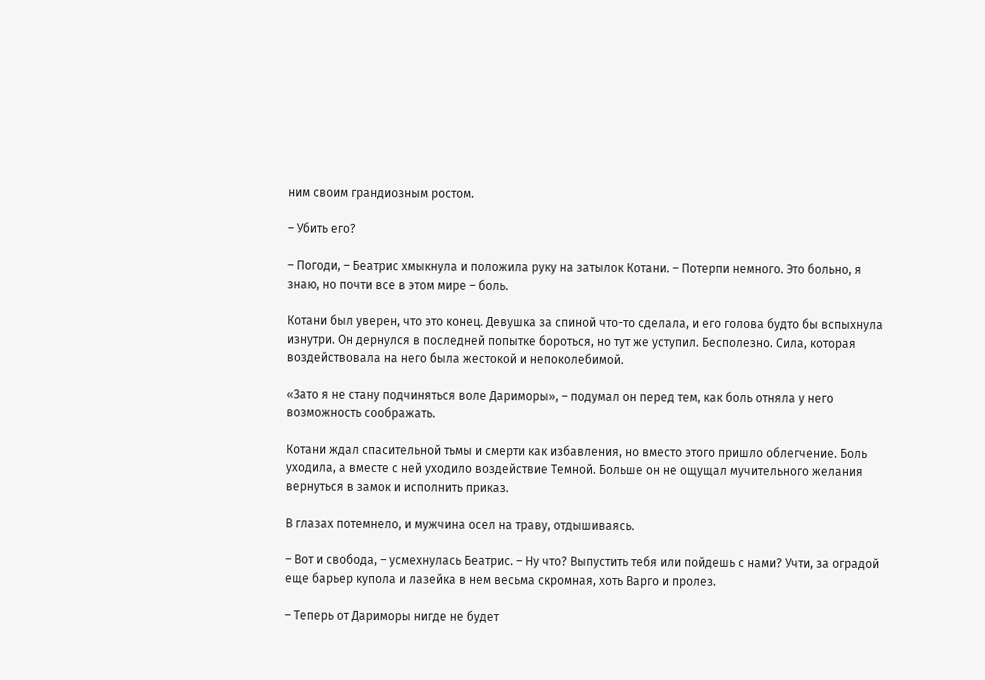ним своим грандиозным ростом.

– Убить его?

– Погоди, – Беатрис хмыкнула и положила руку на затылок Котани. – Потерпи немного. Это больно, я знаю, но почти все в этом мире – боль.

Котани был уверен, что это конец. Девушка за спиной что-то сделала, и его голова будто бы вспыхнула изнутри. Он дернулся в последней попытке бороться, но тут же уступил. Бесполезно. Сила, которая воздействовала на него была жестокой и непоколебимой.

«Зато я не стану подчиняться воле Дариморы», – подумал он перед тем, как боль отняла у него возможность соображать.

Котани ждал спасительной тьмы и смерти как избавления, но вместо этого пришло облегчение. Боль уходила, а вместе с ней уходило воздействие Темной. Больше он не ощущал мучительного желания вернуться в замок и исполнить приказ.

В глазах потемнело, и мужчина осел на траву, отдышиваясь.

– Вот и свобода, – усмехнулась Беатрис. – Ну что? Выпустить тебя или пойдешь с нами? Учти, за оградой еще барьер купола и лазейка в нем весьма скромная, хоть Варго и пролез.

– Теперь от Дариморы нигде не будет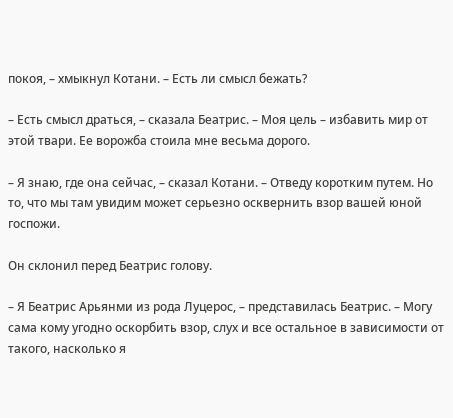покоя, – хмыкнул Котани. – Есть ли смысл бежать?

– Есть смысл драться, – сказала Беатрис. – Моя цель – избавить мир от этой твари. Ее ворожба стоила мне весьма дорого.

– Я знаю, где она сейчас, – сказал Котани. – Отведу коротким путем. Но то, что мы там увидим может серьезно осквернить взор вашей юной госпожи.

Он склонил перед Беатрис голову.

– Я Беатрис Арьянми из рода Луцерос, – представилась Беатрис. – Могу сама кому угодно оскорбить взор, слух и все остальное в зависимости от такого, насколько я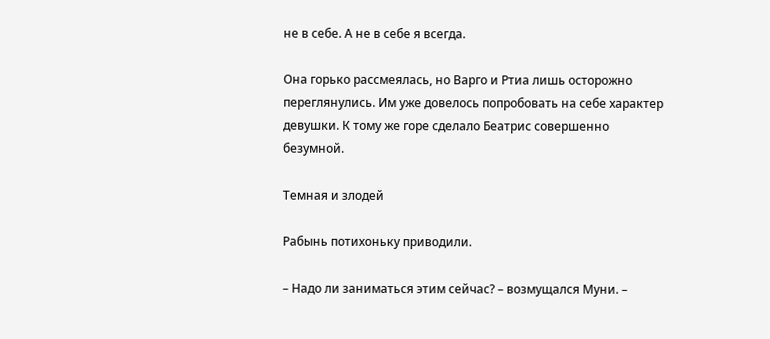не в себе. А не в себе я всегда.

Она горько рассмеялась, но Варго и Ртиа лишь осторожно переглянулись. Им уже довелось попробовать на себе характер девушки. К тому же горе сделало Беатрис совершенно безумной.

Темная и злодей

Рабынь потихоньку приводили.

– Надо ли заниматься этим сейчас? – возмущался Муни. –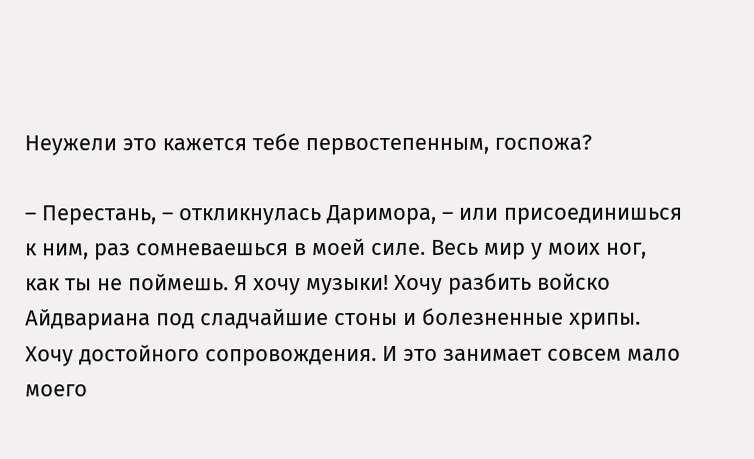Неужели это кажется тебе первостепенным, госпожа?

– Перестань, – откликнулась Даримора, – или присоединишься к ним, раз сомневаешься в моей силе. Весь мир у моих ног, как ты не поймешь. Я хочу музыки! Хочу разбить войско Айдвариана под сладчайшие стоны и болезненные хрипы. Хочу достойного сопровождения. И это занимает совсем мало моего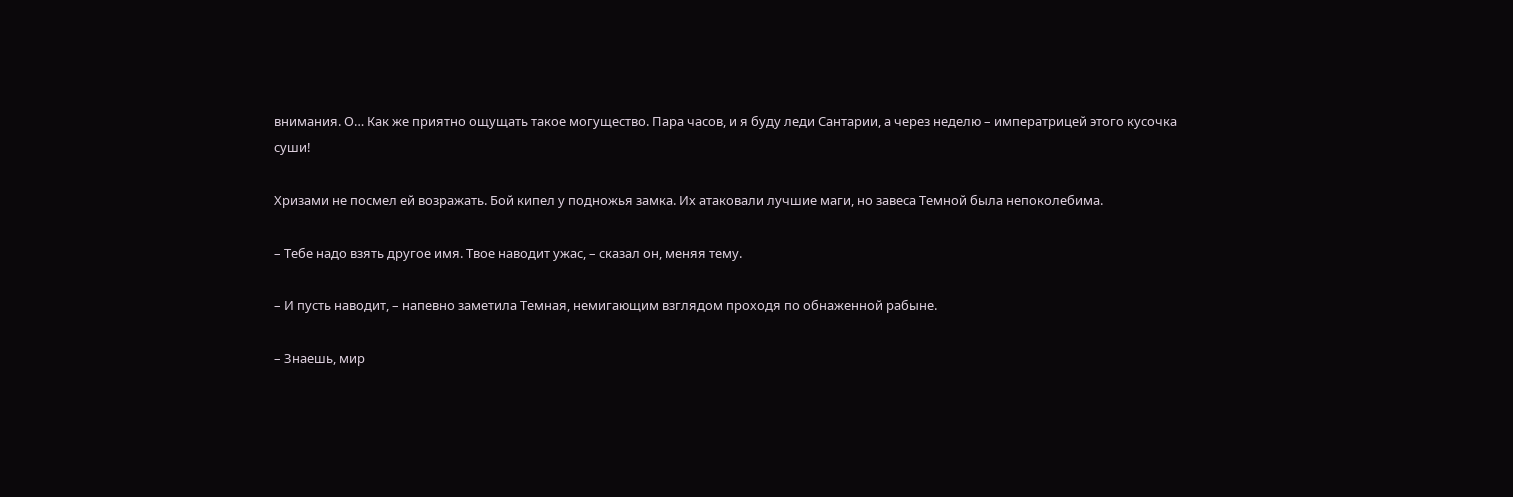внимания. О… Как же приятно ощущать такое могущество. Пара часов, и я буду леди Сантарии, а через неделю – императрицей этого кусочка суши!

Хризами не посмел ей возражать. Бой кипел у подножья замка. Их атаковали лучшие маги, но завеса Темной была непоколебима.

– Тебе надо взять другое имя. Твое наводит ужас, – сказал он, меняя тему.

– И пусть наводит, – напевно заметила Темная, немигающим взглядом проходя по обнаженной рабыне.

– Знаешь, мир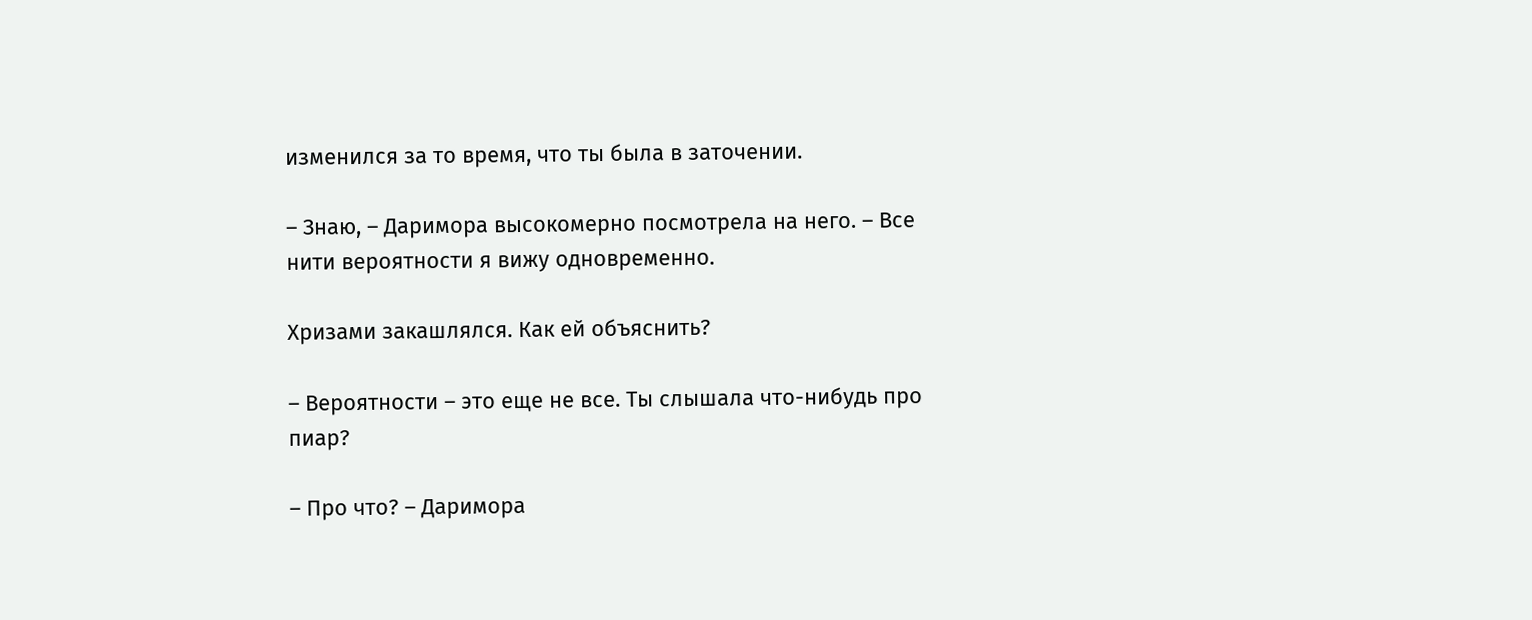изменился за то время, что ты была в заточении.

– Знаю, – Даримора высокомерно посмотрела на него. – Все нити вероятности я вижу одновременно.

Хризами закашлялся. Как ей объяснить?

– Вероятности – это еще не все. Ты слышала что-нибудь про пиар?

– Про что? – Даримора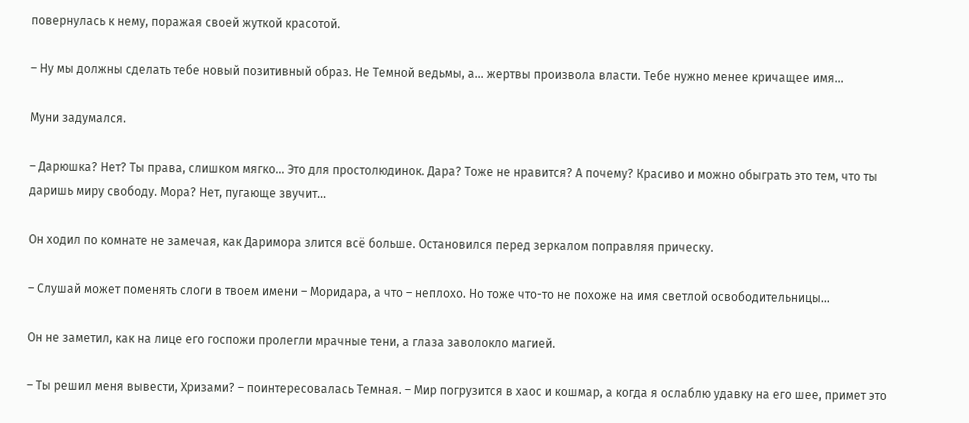повернулась к нему, поражая своей жуткой красотой.

– Ну мы должны сделать тебе новый позитивный образ. Не Темной ведьмы, а… жертвы произвола власти. Тебе нужно менее кричащее имя…

Муни задумался.

– Дарюшка? Нет? Ты права, слишком мягко… Это для простолюдинок. Дара? Тоже не нравится? А почему? Красиво и можно обыграть это тем, что ты даришь миру свободу. Мора? Нет, пугающе звучит…

Он ходил по комнате не замечая, как Даримора злится всё больше. Остановился перед зеркалом поправляя прическу.

– Слушай может поменять слоги в твоем имени – Моридара, а что – неплохо. Но тоже что-то не похоже на имя светлой освободительницы…

Он не заметил, как на лице его госпожи пролегли мрачные тени, а глаза заволокло магией.

– Ты решил меня вывести, Хризами? – поинтересовалась Темная. – Мир погрузится в хаос и кошмар, а когда я ослаблю удавку на его шее, примет это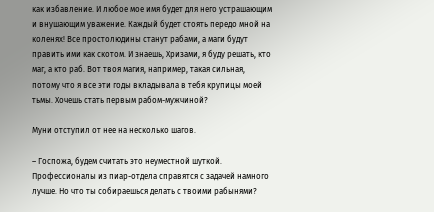как избавление. И любое мое имя будет для него устрашающим и внушающим уважение. Каждый будет стоять передо мной на коленях! Все простолюдины станут рабами, а маги будут править ими как скотом. И знаешь, Хризами, я буду решать, кто маг, а кто раб. Вот твоя магия, например, такая сильная, потому что я все эти годы вкладывала в тебя крупицы моей тьмы. Хочешь стать первым рабом-мужчиной?

Муни отступил от нее на несколько шагов.

– Госпожа, будем считать это неуместной шуткой. Профессионалы из пиар-отдела справятся с задачей намного лучше. Но что ты собираешься делать с твоими рабынями?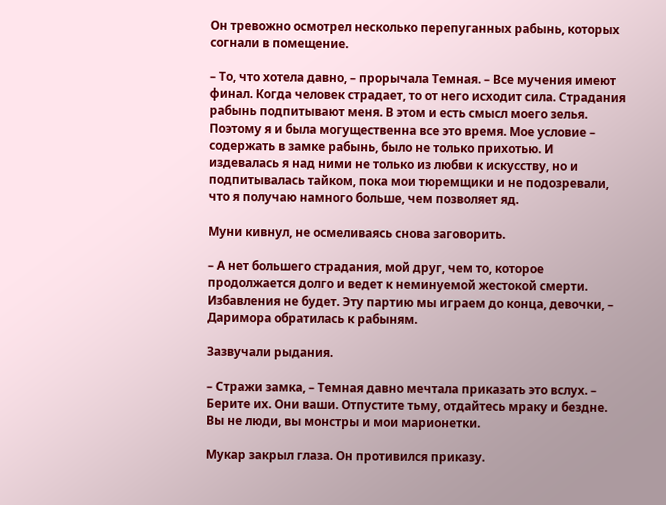Он тревожно осмотрел несколько перепуганных рабынь, которых согнали в помещение.

– То, что хотела давно, – прорычала Темная. – Все мучения имеют финал. Когда человек страдает, то от него исходит сила. Страдания рабынь подпитывают меня. В этом и есть смысл моего зелья. Поэтому я и была могущественна все это время. Мое условие – содержать в замке рабынь, было не только прихотью. И издевалась я над ними не только из любви к искусству, но и подпитывалась тайком, пока мои тюремщики и не подозревали, что я получаю намного больше, чем позволяет яд.

Муни кивнул, не осмеливаясь снова заговорить.

– А нет большего страдания, мой друг, чем то, которое продолжается долго и ведет к неминуемой жестокой смерти. Избавления не будет. Эту партию мы играем до конца, девочки, – Даримора обратилась к рабыням.

Зазвучали рыдания.

– Стражи замка, – Темная давно мечтала приказать это вслух. – Берите их. Они ваши. Отпустите тьму, отдайтесь мраку и бездне. Вы не люди, вы монстры и мои марионетки.

Мукар закрыл глаза. Он противился приказу.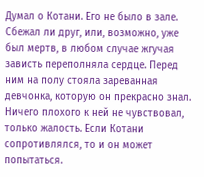Думал о Котани. Его не было в зале. Сбежал ли друг, или, возможно, уже был мертв, в любом случае жгучая зависть переполняла сердце. Перед ним на полу стояла зареванная девчонка, которую он прекрасно знал. Ничего плохого к ней не чувствовал, только жалость. Если Котани сопротивлялся, то и он может попытаться.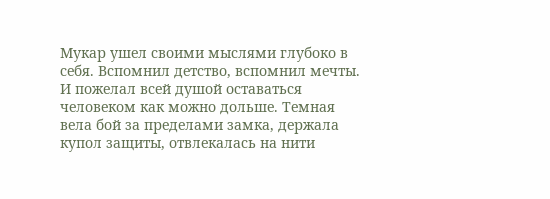Мукар ушел своими мыслями глубоко в себя. Вспомнил детство, вспомнил мечты. И пожелал всей душой оставаться человеком как можно дольше. Темная вела бой за пределами замка, держала купол защиты, отвлекалась на нити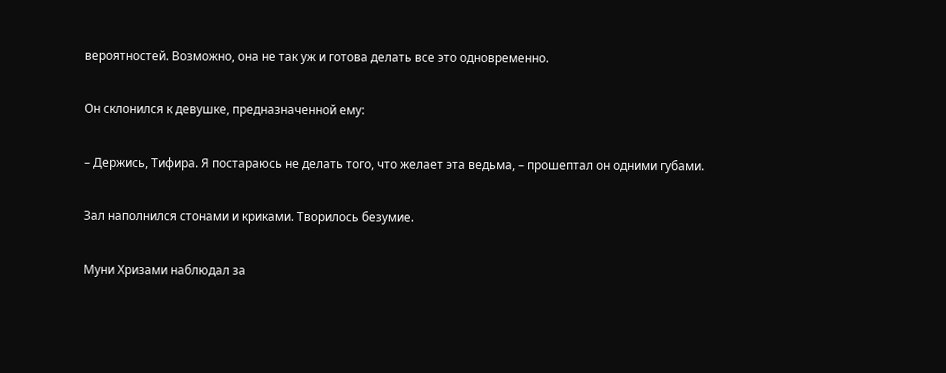вероятностей. Возможно, она не так уж и готова делать все это одновременно.

Он склонился к девушке, предназначенной ему:

– Держись, Тифира. Я постараюсь не делать того, что желает эта ведьма, – прошептал он одними губами.

Зал наполнился стонами и криками. Творилось безумие.

Муни Хризами наблюдал за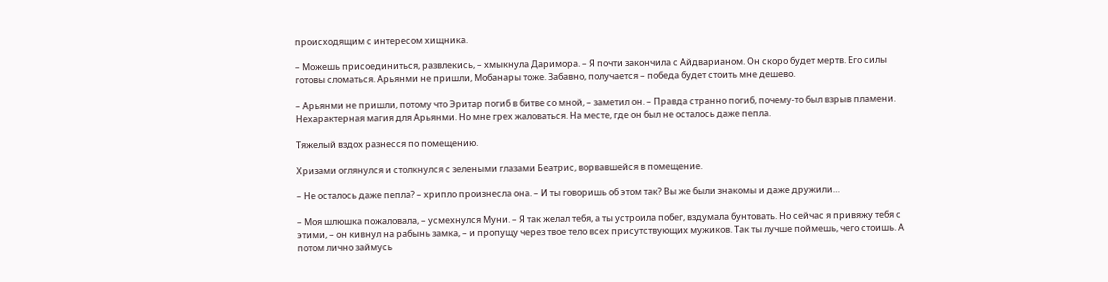происходящим с интересом хищника.

– Можешь присоединиться, развлекись, – хмыкнула Даримора. – Я почти закончила с Айдварианом. Он скоро будет мертв. Его силы готовы сломаться. Арьянми не пришли, Мобанары тоже. Забавно, получается – победа будет стоить мне дешево.

– Арьянми не пришли, потому что Эритар погиб в битве со мной, – заметил он. – Правда странно погиб, почему-то был взрыв пламени. Нехарактерная магия для Арьянми. Но мне грех жаловаться. На месте, где он был не осталось даже пепла.

Тяжелый вздох разнесся по помещению.

Хризами оглянулся и столкнулся с зелеными глазами Беатрис, ворвавшейся в помещение.

– Не осталось даже пепла? – хрипло произнесла она. – И ты говоришь об этом так? Вы же были знакомы и даже дружили…

– Моя шлюшка пожаловала, – усмехнулся Муни. – Я так желал тебя, а ты устроила побег, вздумала бунтовать. Но сейчас я привяжу тебя с этими, – он кивнул на рабынь замка, – и пропущу через твое тело всех присутствующих мужиков. Так ты лучше поймешь, чего стоишь. А потом лично займусь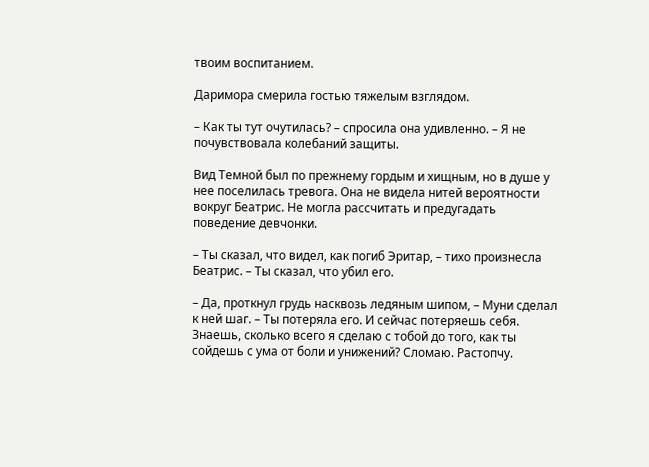твоим воспитанием.

Даримора смерила гостью тяжелым взглядом.

– Как ты тут очутилась? – спросила она удивленно. – Я не почувствовала колебаний защиты.

Вид Темной был по прежнему гордым и хищным, но в душе у нее поселилась тревога. Она не видела нитей вероятности вокруг Беатрис. Не могла рассчитать и предугадать поведение девчонки.

– Ты сказал, что видел, как погиб Эритар, – тихо произнесла Беатрис. – Ты сказал, что убил его.

– Да, проткнул грудь насквозь ледяным шипом, – Муни сделал к ней шаг. – Ты потеряла его. И сейчас потеряешь себя. Знаешь, сколько всего я сделаю с тобой до того, как ты сойдешь с ума от боли и унижений? Сломаю. Растопчу.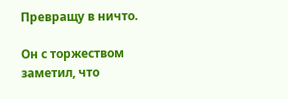Превращу в ничто.

Он с торжеством заметил, что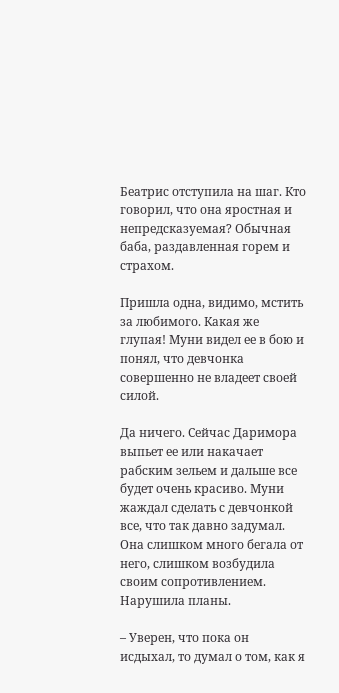Беатрис отступила на шаг. Кто говорил, что она яростная и непредсказуемая? Обычная баба, раздавленная горем и страхом.

Пришла одна, видимо, мстить за любимого. Какая же глупая! Муни видел ее в бою и понял, что девчонка совершенно не владеет своей силой.

Да ничего. Сейчас Даримора выпьет ее или накачает рабским зельем и дальше все будет очень красиво. Муни жаждал сделать с девчонкой все, что так давно задумал. Она слишком много бегала от него, слишком возбудила своим сопротивлением. Нарушила планы.

– Уверен, что пока он исдыхал, то думал о том, как я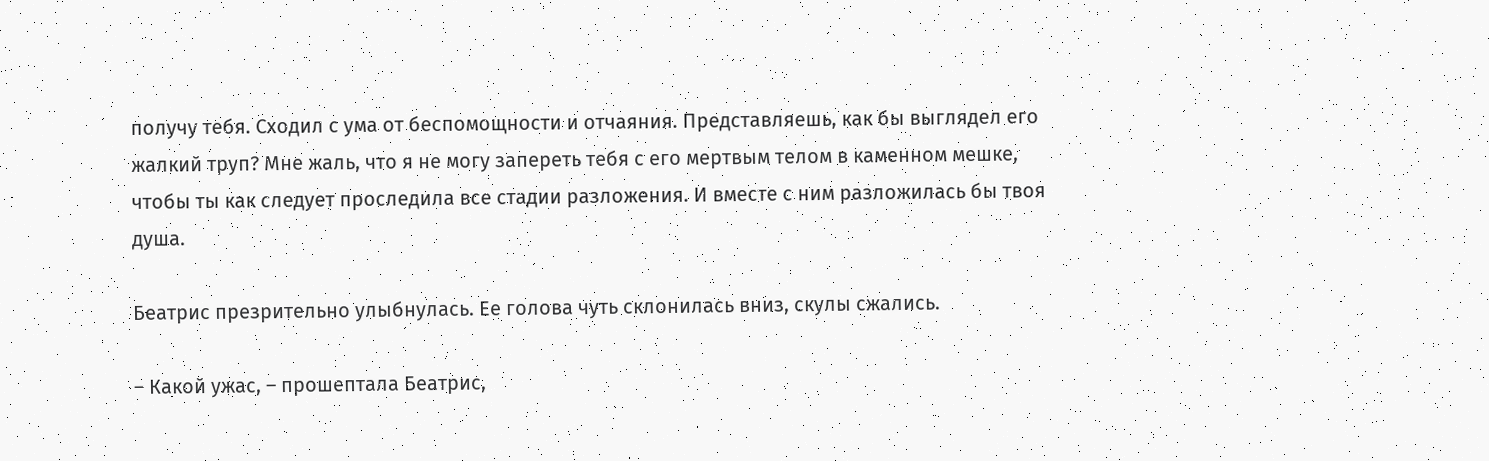получу тебя. Сходил с ума от беспомощности и отчаяния. Представляешь, как бы выглядел его жалкий труп? Мне жаль, что я не могу запереть тебя с его мертвым телом в каменном мешке, чтобы ты как следует проследила все стадии разложения. И вместе с ним разложилась бы твоя душа.

Беатрис презрительно улыбнулась. Ее голова чуть склонилась вниз, скулы сжались.

– Какой ужас, – прошептала Беатрис,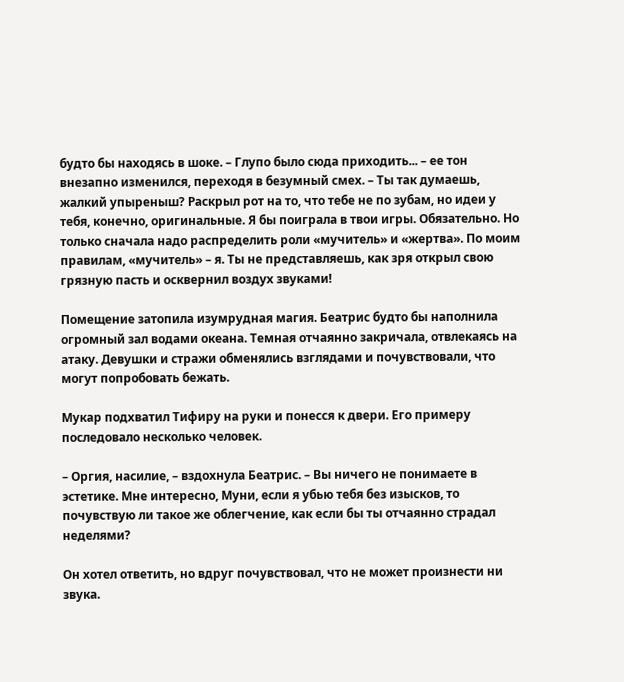будто бы находясь в шоке. – Глупо было сюда приходить... – ее тон внезапно изменился, переходя в безумный смех. – Ты так думаешь, жалкий упыреныш? Раскрыл рот на то, что тебе не по зубам, но идеи у тебя, конечно, оригинальные. Я бы поиграла в твои игры. Обязательно. Но только сначала надо распределить роли «мучитель» и «жертва». По моим правилам, «мучитель» – я. Ты не представляешь, как зря открыл свою грязную пасть и осквернил воздух звуками!

Помещение затопила изумрудная магия. Беатрис будто бы наполнила огромный зал водами океана. Темная отчаянно закричала, отвлекаясь на атаку. Девушки и стражи обменялись взглядами и почувствовали, что могут попробовать бежать.

Мукар подхватил Тифиру на руки и понесся к двери. Его примеру последовало несколько человек.

– Оргия, насилие, – вздохнула Беатрис. – Вы ничего не понимаете в эстетике. Мне интересно, Муни, если я убью тебя без изысков, то почувствую ли такое же облегчение, как если бы ты отчаянно страдал неделями?

Он хотел ответить, но вдруг почувствовал, что не может произнести ни звука.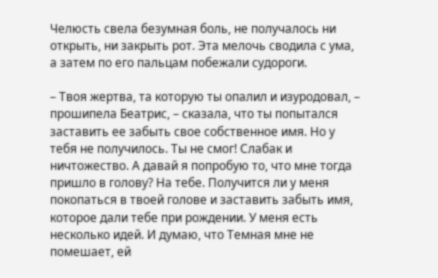Челюсть свела безумная боль, не получалось ни открыть, ни закрыть рот. Эта мелочь сводила с ума, а затем по его пальцам побежали судороги.

– Твоя жертва, та которую ты опалил и изуродовал, – прошипела Беатрис, – сказала, что ты попытался заставить ее забыть свое собственное имя. Но у тебя не получилось. Ты не смог! Слабак и ничтожество. А давай я попробую то, что мне тогда пришло в голову? На тебе. Получится ли у меня покопаться в твоей голове и заставить забыть имя, которое дали тебе при рождении. У меня есть несколько идей. И думаю, что Темная мне не помешает, ей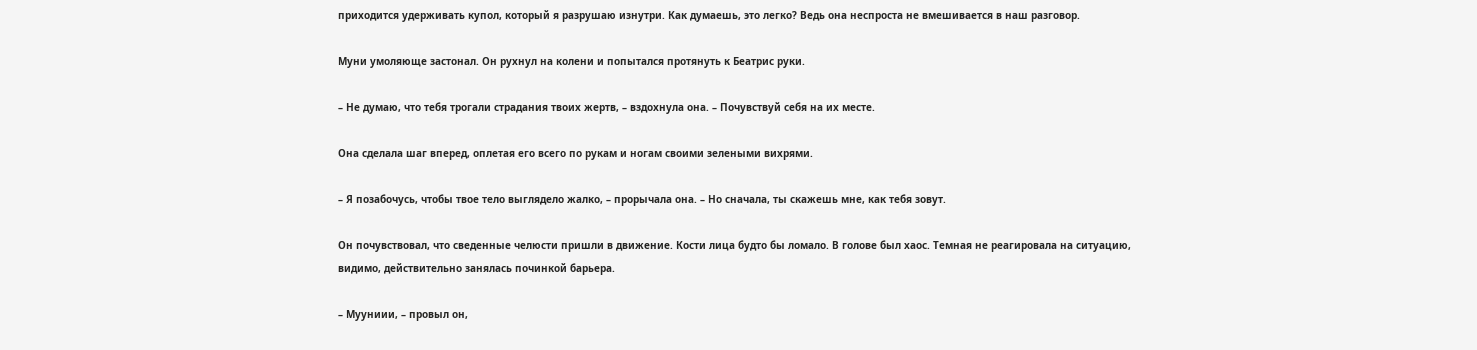приходится удерживать купол, который я разрушаю изнутри. Как думаешь, это легко? Ведь она неспроста не вмешивается в наш разговор.

Муни умоляюще застонал. Он рухнул на колени и попытался протянуть к Беатрис руки.

– Не думаю, что тебя трогали страдания твоих жертв, – вздохнула она. – Почувствуй себя на их месте.

Она сделала шаг вперед, оплетая его всего по рукам и ногам своими зелеными вихрями.

– Я позабочусь, чтобы твое тело выглядело жалко, – прорычала она. – Но сначала, ты скажешь мне, как тебя зовут.

Он почувствовал, что сведенные челюсти пришли в движение. Кости лица будто бы ломало. В голове был хаос. Темная не реагировала на ситуацию, видимо, действительно занялась починкой барьера.

– Мууниии, – провыл он,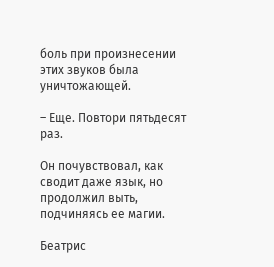боль при произнесении этих звуков была уничтожающей.

– Еще. Повтори пятьдесят раз.

Он почувствовал, как сводит даже язык, но продолжил выть, подчиняясь ее магии.

Беатрис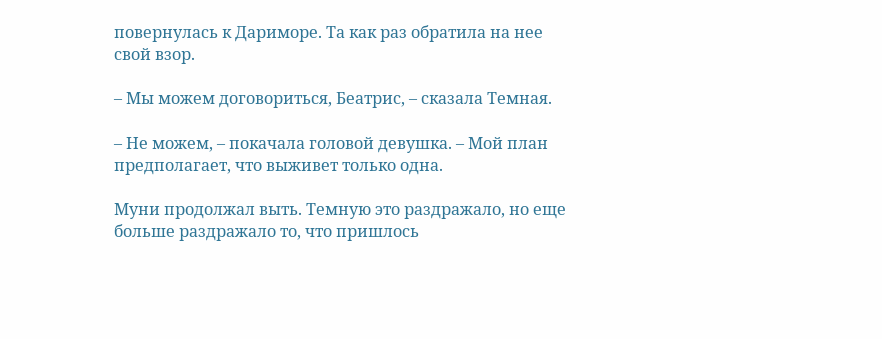повернулась к Дариморе. Та как раз обратила на нее свой взор.

– Мы можем договориться, Беатрис, – сказала Темная.

– Не можем, – покачала головой девушка. – Мой план предполагает, что выживет только одна.

Муни продолжал выть. Темную это раздражало, но еще больше раздражало то, что пришлось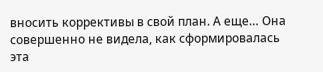вносить коррективы в свой план. А еще… Она совершенно не видела, как сформировалась эта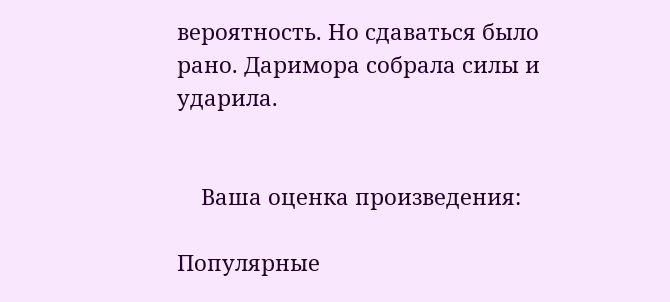вероятность. Но сдаваться было рано. Даримора собрала силы и ударила.


    Ваша оценка произведения:

Популярные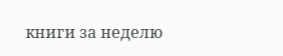книги за неделю